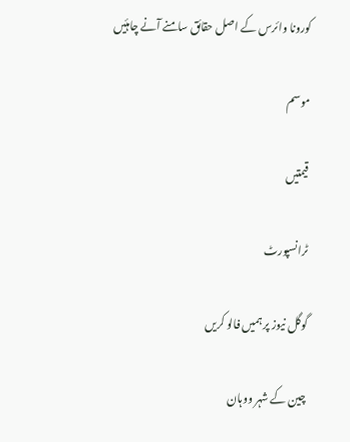کورونا وائرس کے اصل حقائق سامنے آنے چاہئیں

موسم

قیمتیں

ٹرانسپورٹ

گوگل نیوز پر ہمیں فالو کریں

چین کے شہر ووہان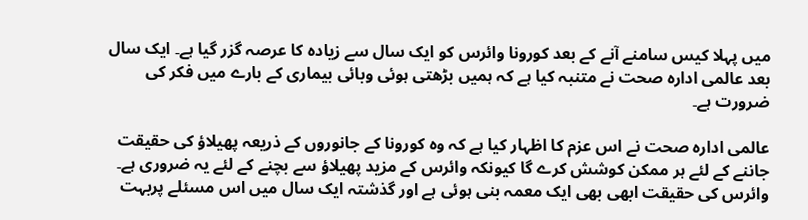میں پہلا کیس سامنے آنے کے بعد کورونا وائرس کو ایک سال سے زیادہ کا عرصہ گزر گیا ہے۔ ایک سال بعد عالمی ادارہ صحت نے متنبہ کیا ہے کہ ہمیں بڑھتی ہوئی وبائی بیماری کے بارے میں فکر کی ضرورت ہے۔

عالمی ادارہ صحت نے اس عزم کا اظہار کیا ہے کہ وہ کورونا کے جانوروں کے ذریعہ پھیلاؤ کی حقیقت جاننے کے لئے ہر ممکن کوشش کرے گا کیونکہ وائرس کے مزید پھیلاؤ سے بچنے کے لئے یہ ضروری ہے۔ وائرس کی حقیقت ابھی بھی ایک معمہ بنی ہوئی ہے اور گذشتہ ایک سال میں اس مسئلے پربہت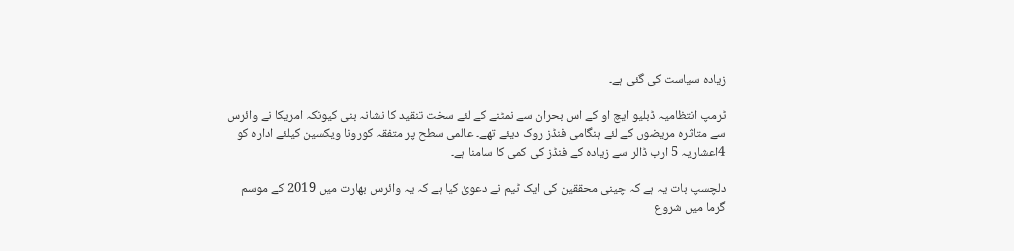زیادہ سیاست کی گئی ہے۔

ٹرمپ انتظامیہ ڈبلیو ایچ او کے اس بحران سے نمٹنے کے لئے سخت تنقید کا نشانہ بنی کیونکہ امریکا نے وائرس سے متاثرہ مریضوں کے لئے ہنگامی فنڈز روک دیئے تھے۔ عالمی سطح پر متفقہ کورونا ویکسین کیلئے ادارہ کو 4اعشاریہ 5 ارب ڈالر سے زیادہ کے فنڈز کی کمی کا سامنا ہے۔

دلچسپ بات یہ ہے کہ چینی محققین کی ایک ٹیم نے دعویٰ کیا ہے کہ یہ وائرس بھارت میں 2019 کے موسم گرما میں شروع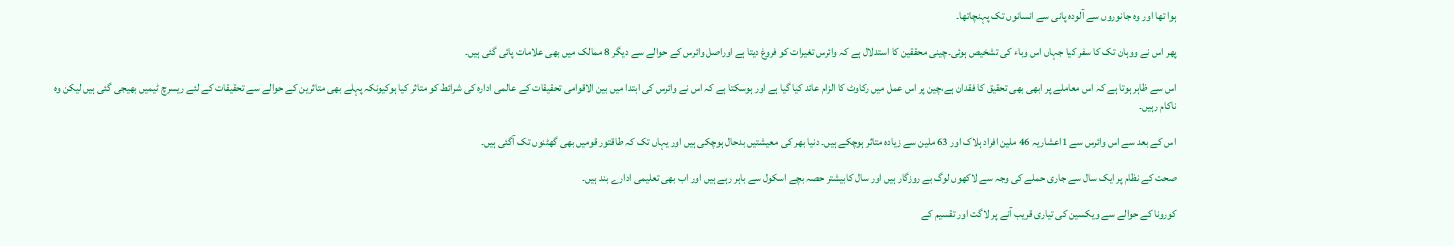ہوا تھا اور وہ جانوروں سے آلودہ پانی سے انسانوں تک پہنچاتھا۔

پھر اس نے ووہان تک کا سفر کیا جہاں اس وباء کی تشخیص ہوئی۔چینی محققین کا استدلال ہے کہ وائرس تغیرات کو فروغ دیتا ہے اوراصل وائرس کے حوالے سے دیگر 8 ممالک میں بھی علامات پائی گئی ہیں۔

اس سے ظاہر ہوتا ہے کہ اس معاملے پر ابھی بھی تحقیق کا فقدان ہے،چین پر اس عمل میں رکاوٹ کا الزام عائد کیا گیا ہے اور ہوسکتا ہے کہ اس نے وائرس کی ابتدا میں بین الاقوامی تحقیقات کے عالمی ادارہ کی شرائط کو متاثر کیا ہوکیونکہ پہلے بھی متاثرین کے حوالے سے تحقیقات کے لئے ریسرچ ٹیمیں بھیجی گئی ہیں لیکن وہ ناکام رہیں۔

اس کے بعد سے اس وائرس سے 1اعشاریہ 46 ملین افراد ہلاک اور 63 ملین سے زیادہ متاثر ہوچکے ہیں۔ دنیا بھر کی معیشتیں بدحال ہوچکی ہیں اور یہاں تک کہ طاقتور قومیں بھی گھٹنوں تک آگئی ہیں۔

صحت کے نظام پر ایک سال سے جاری حملے کی وجہ سے لاکھوں لوگ بے روزگار ہیں اور سال کابیشتر حصہ بچے اسکول سے باہر رہے ہیں اور اب بھی تعلیمی ادارے بند ہیں۔

کورونا کے حوالے سے ویکسین کی تیاری قریب آنے پر لاگت اور تقسیم کے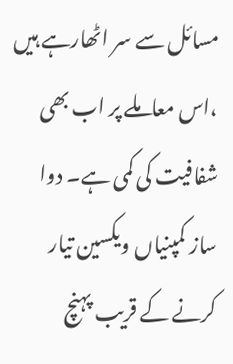مسائل سے سر اٹھارہے ہیں ،اس معاملے پر اب بھی شفافیت کی کمی ہے۔ دوا ساز کمپنیاں ویکسین تیار کرنے کے قریب پہنچ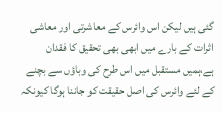گئی ہیں لیکن اس وائرس کے معاشرتی اور معاشی اثرات کے بارے میں ابھی بھی تحقیق کا فقدان ہے،ہمیں مستقبل میں اس طرح کی وباؤں سے بچنے کے لئے وائرس کی اصل حقیقت کو جاننا ہوگا کیونکہ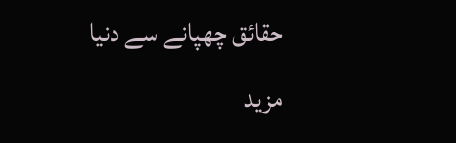حقائق چھپانے سے دنیا مزید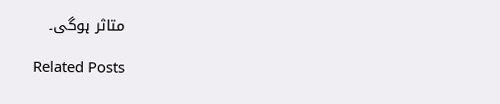متاثر ہوگی۔

Related Posts